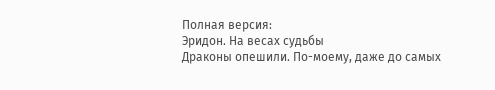Полная версия:
Эридон. На весах судьбы
Драконы опешили. По-моему, даже до самых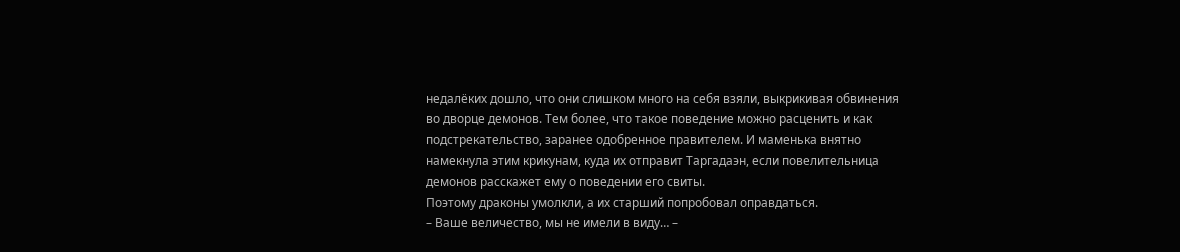недалёких дошло, что они слишком много на себя взяли, выкрикивая обвинения во дворце демонов. Тем более, что такое поведение можно расценить и как подстрекательство, заранее одобренное правителем. И маменька внятно намекнула этим крикунам, куда их отправит Таргадаэн, если повелительница демонов расскажет ему о поведении его свиты.
Поэтому драконы умолкли, а их старший попробовал оправдаться.
– Ваше величество, мы не имели в виду… –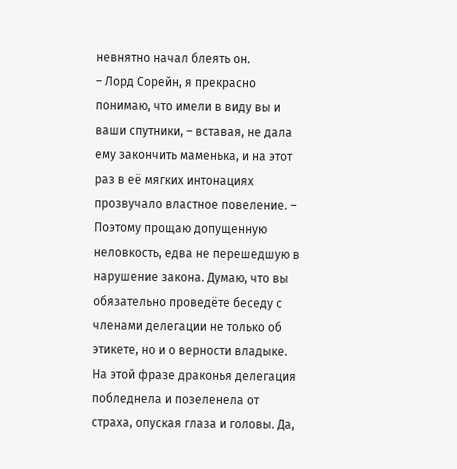невнятно начал блеять он.
– Лорд Сорейн, я прекрасно понимаю, что имели в виду вы и ваши спутники, – вставая, не дала ему закончить маменька, и на этот раз в её мягких интонациях прозвучало властное повеление. – Поэтому прощаю допущенную неловкость, едва не перешедшую в нарушение закона. Думаю, что вы обязательно проведёте беседу с членами делегации не только об этикете, но и о верности владыке.
На этой фразе драконья делегация побледнела и позеленела от страха, опуская глаза и головы. Да,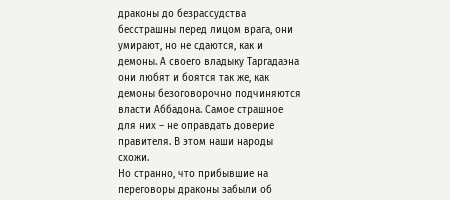драконы до безрассудства бесстрашны перед лицом врага, они умирают, но не сдаются, как и демоны. А своего владыку Таргадаэна они любят и боятся так же, как демоны безоговорочно подчиняются власти Аббадона. Самое страшное для них – не оправдать доверие правителя. В этом наши народы схожи.
Но странно, что прибывшие на переговоры драконы забыли об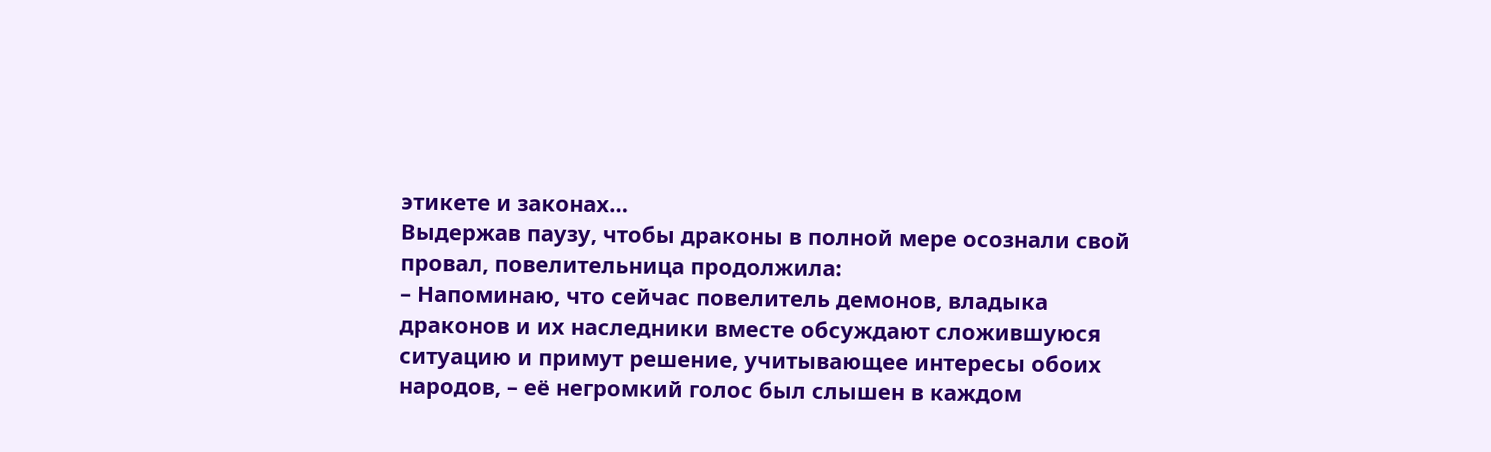этикете и законах…
Выдержав паузу, чтобы драконы в полной мере осознали свой провал, повелительница продолжила:
– Напоминаю, что сейчас повелитель демонов, владыка драконов и их наследники вместе обсуждают сложившуюся ситуацию и примут решение, учитывающее интересы обоих народов, – её негромкий голос был слышен в каждом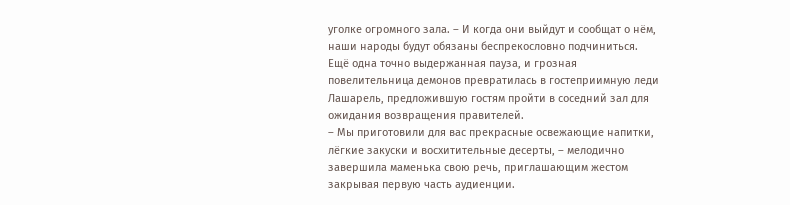уголке огромного зала. – И когда они выйдут и сообщат о нём, наши народы будут обязаны беспрекословно подчиниться.
Ещё одна точно выдержанная пауза, и грозная повелительница демонов превратилась в гостеприимную леди Лашарель, предложившую гостям пройти в соседний зал для ожидания возвращения правителей.
– Мы приготовили для вас прекрасные освежающие напитки, лёгкие закуски и восхитительные десерты, – мелодично завершила маменька свою речь, приглашающим жестом закрывая первую часть аудиенции.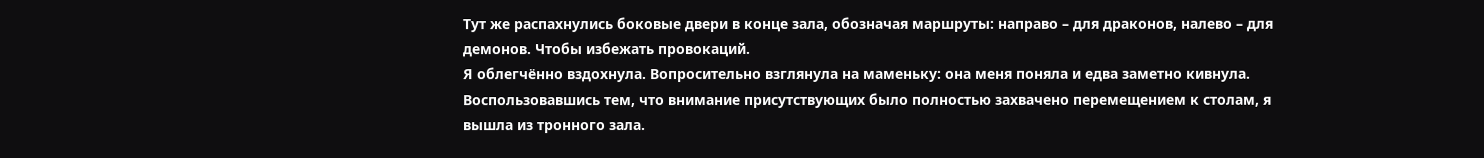Тут же распахнулись боковые двери в конце зала, обозначая маршруты: направо – для драконов, налево – для демонов. Чтобы избежать провокаций.
Я облегчённо вздохнула. Вопросительно взглянула на маменьку: она меня поняла и едва заметно кивнула. Воспользовавшись тем, что внимание присутствующих было полностью захвачено перемещением к столам, я вышла из тронного зала.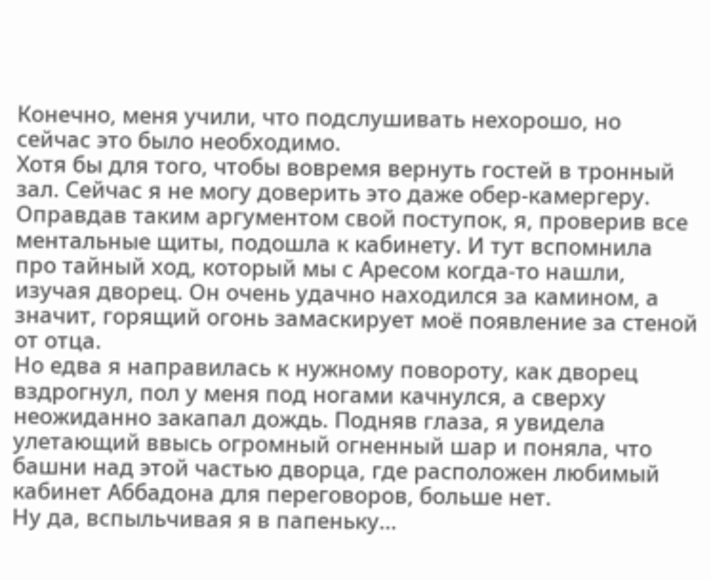Конечно, меня учили, что подслушивать нехорошо, но сейчас это было необходимо.
Хотя бы для того, чтобы вовремя вернуть гостей в тронный зал. Сейчас я не могу доверить это даже обер-камергеру.
Оправдав таким аргументом свой поступок, я, проверив все ментальные щиты, подошла к кабинету. И тут вспомнила про тайный ход, который мы с Аресом когда-то нашли, изучая дворец. Он очень удачно находился за камином, а значит, горящий огонь замаскирует моё появление за стеной от отца.
Но едва я направилась к нужному повороту, как дворец вздрогнул, пол у меня под ногами качнулся, а сверху неожиданно закапал дождь. Подняв глаза, я увидела улетающий ввысь огромный огненный шар и поняла, что башни над этой частью дворца, где расположен любимый кабинет Аббадона для переговоров, больше нет.
Ну да, вспыльчивая я в папеньку…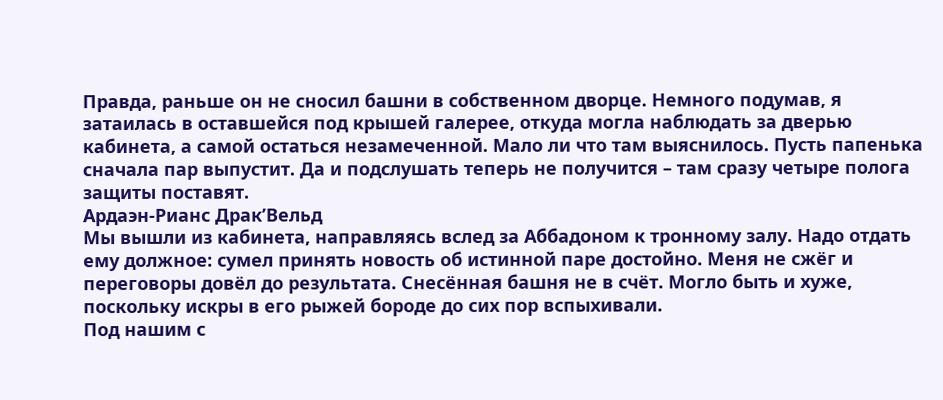Правда, раньше он не сносил башни в собственном дворце. Немного подумав, я затаилась в оставшейся под крышей галерее, откуда могла наблюдать за дверью кабинета, а самой остаться незамеченной. Мало ли что там выяснилось. Пусть папенька сначала пар выпустит. Да и подслушать теперь не получится – там сразу четыре полога защиты поставят.
Ардаэн-Рианс Драк’Вельд
Мы вышли из кабинета, направляясь вслед за Аббадоном к тронному залу. Надо отдать ему должное: сумел принять новость об истинной паре достойно. Меня не сжёг и переговоры довёл до результата. Снесённая башня не в счёт. Могло быть и хуже, поскольку искры в его рыжей бороде до сих пор вспыхивали.
Под нашим с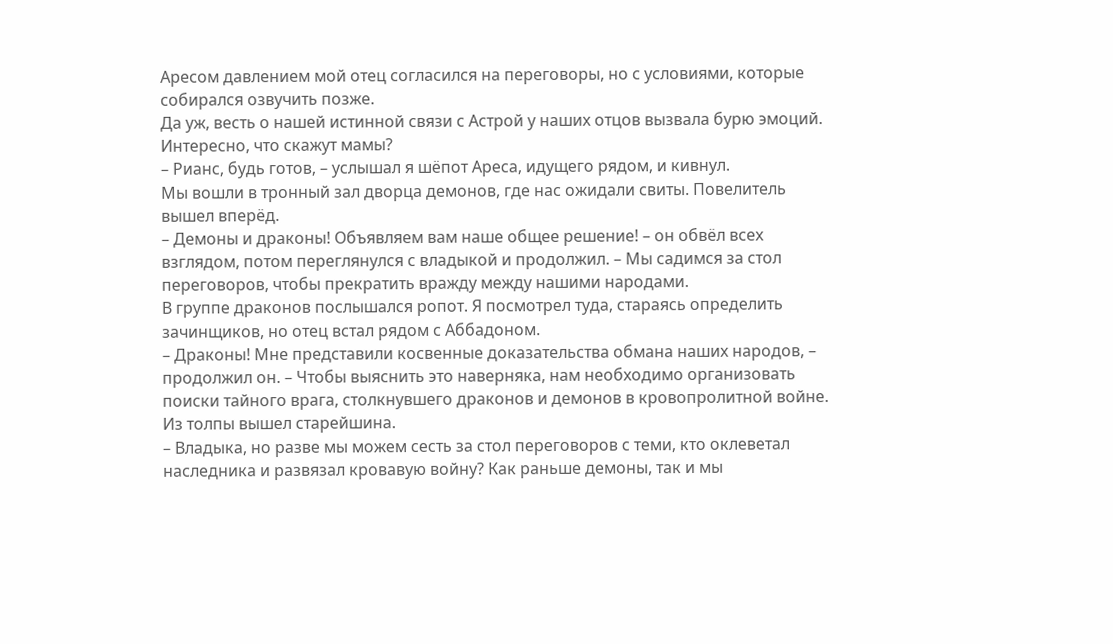Аресом давлением мой отец согласился на переговоры, но с условиями, которые собирался озвучить позже.
Да уж, весть о нашей истинной связи с Астрой у наших отцов вызвала бурю эмоций. Интересно, что скажут мамы?
– Рианс, будь готов, – услышал я шёпот Ареса, идущего рядом, и кивнул.
Мы вошли в тронный зал дворца демонов, где нас ожидали свиты. Повелитель вышел вперёд.
– Демоны и драконы! Объявляем вам наше общее решение! – он обвёл всех взглядом, потом переглянулся с владыкой и продолжил. – Мы садимся за стол переговоров, чтобы прекратить вражду между нашими народами.
В группе драконов послышался ропот. Я посмотрел туда, стараясь определить зачинщиков, но отец встал рядом с Аббадоном.
– Драконы! Мне представили косвенные доказательства обмана наших народов, – продолжил он. – Чтобы выяснить это наверняка, нам необходимо организовать поиски тайного врага, столкнувшего драконов и демонов в кровопролитной войне.
Из толпы вышел старейшина.
– Владыка, но разве мы можем сесть за стол переговоров с теми, кто оклеветал наследника и развязал кровавую войну? Как раньше демоны, так и мы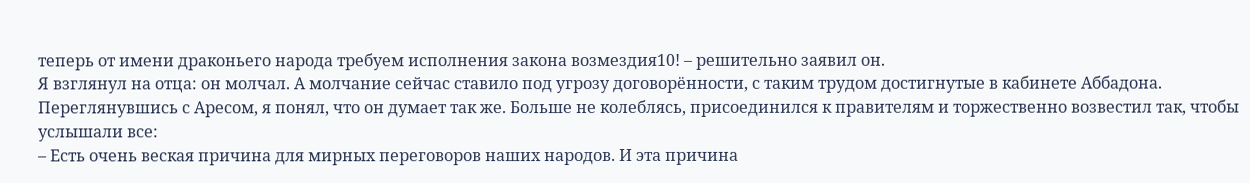теперь от имени драконьего народа требуем исполнения закона возмездия10! – решительно заявил он.
Я взглянул на отца: он молчал. А молчание сейчас ставило под угрозу договорённости, с таким трудом достигнутые в кабинете Аббадона. Переглянувшись с Аресом, я понял, что он думает так же. Больше не колеблясь, присоединился к правителям и торжественно возвестил так, чтобы услышали все:
– Есть очень веская причина для мирных переговоров наших народов. И эта причина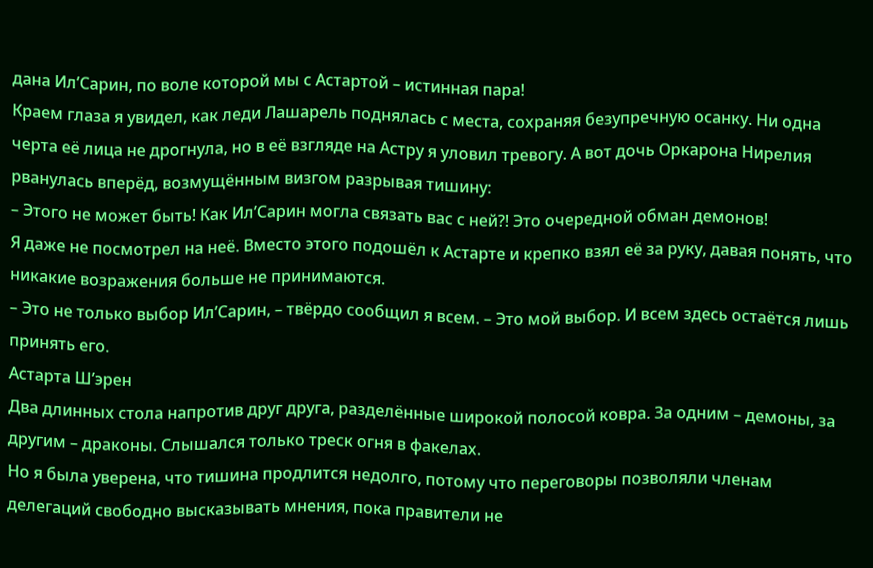дана Ил’Сарин, по воле которой мы с Астартой – истинная пара!
Краем глаза я увидел, как леди Лашарель поднялась с места, сохраняя безупречную осанку. Ни одна черта её лица не дрогнула, но в её взгляде на Астру я уловил тревогу. А вот дочь Оркарона Нирелия рванулась вперёд, возмущённым визгом разрывая тишину:
– Этого не может быть! Как Ил’Сарин могла связать вас с ней?! Это очередной обман демонов!
Я даже не посмотрел на неё. Вместо этого подошёл к Астарте и крепко взял её за руку, давая понять, что никакие возражения больше не принимаются.
– Это не только выбор Ил’Сарин, – твёрдо сообщил я всем. – Это мой выбор. И всем здесь остаётся лишь принять его.
Астарта Ш’эрен
Два длинных стола напротив друг друга, разделённые широкой полосой ковра. За одним – демоны, за другим – драконы. Слышался только треск огня в факелах.
Но я была уверена, что тишина продлится недолго, потому что переговоры позволяли членам делегаций свободно высказывать мнения, пока правители не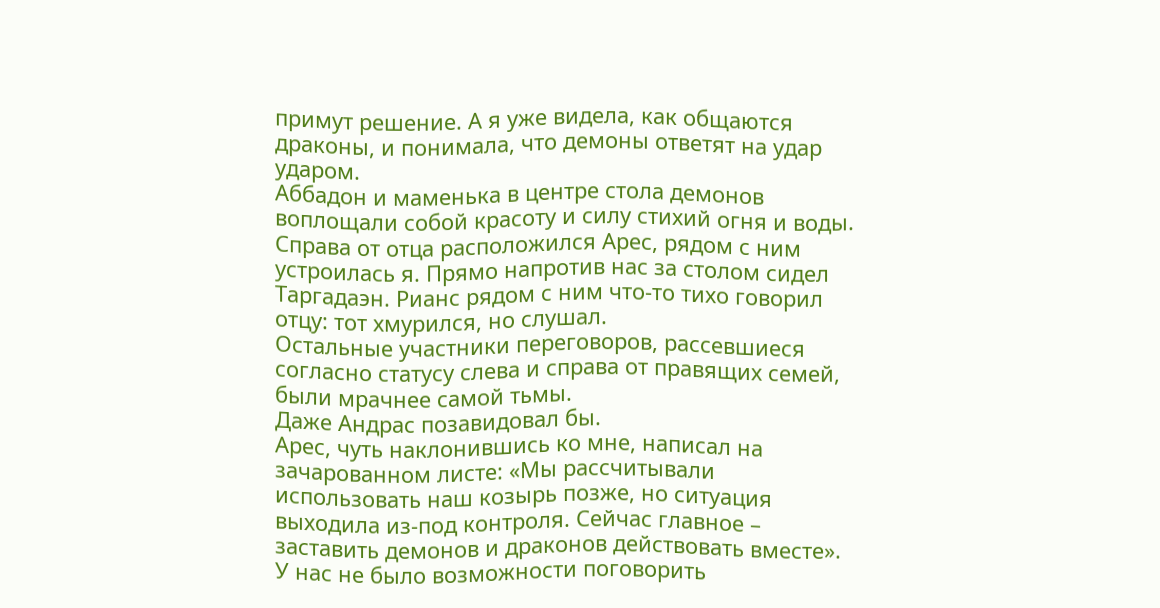примут решение. А я уже видела, как общаются драконы, и понимала, что демоны ответят на удар ударом.
Аббадон и маменька в центре стола демонов воплощали собой красоту и силу стихий огня и воды. Справа от отца расположился Арес, рядом с ним устроилась я. Прямо напротив нас за столом сидел Таргадаэн. Рианс рядом с ним что-то тихо говорил отцу: тот хмурился, но слушал.
Остальные участники переговоров, рассевшиеся согласно статусу слева и справа от правящих семей, были мрачнее самой тьмы.
Даже Андрас позавидовал бы.
Арес, чуть наклонившись ко мне, написал на зачарованном листе: «Мы рассчитывали использовать наш козырь позже, но ситуация выходила из-под контроля. Сейчас главное – заставить демонов и драконов действовать вместе».
У нас не было возможности поговорить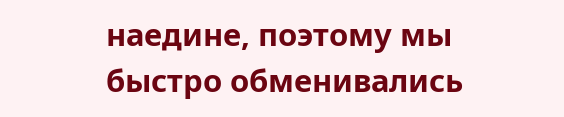наедине, поэтому мы быстро обменивались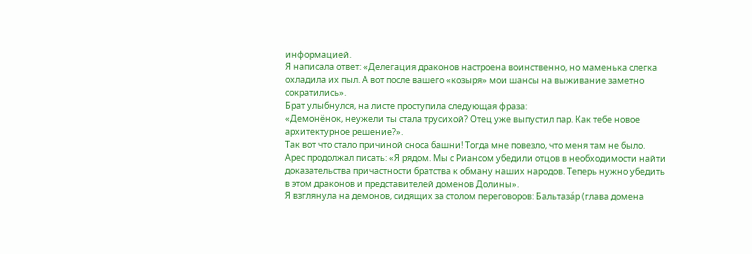информацией.
Я написала ответ: «Делегация драконов настроена воинственно, но маменька слегка охладила их пыл. А вот после вашего «козыря» мои шансы на выживание заметно сократились».
Брат улыбнулся, на листе проступила следующая фраза:
«Демонёнок, неужели ты стала трусихой? Отец уже выпустил пар. Как тебе новое архитектурное решение?».
Так вот что стало причиной сноса башни! Тогда мне повезло, что меня там не было.
Арес продолжал писать: «Я рядом. Мы с Риансом убедили отцов в необходимости найти доказательства причастности братства к обману наших народов. Теперь нужно убедить в этом драконов и представителей доменов Долины».
Я взглянула на демонов, сидящих за столом переговоров: Бальтаза́р (глава домена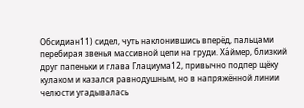Обсидиан11) сидел, чуть наклонившись вперёд, пальцами перебирая звенья массивной цепи на груди. Ха́ймер, близкий друг папеньки и глава Глациума12, привычно подпер щёку кулаком и казался равнодушным, но в напряжённой линии челюсти угадывалась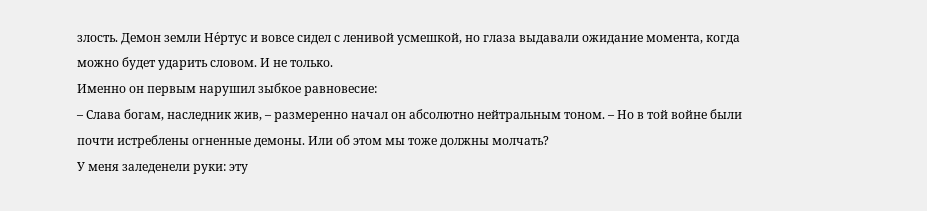злость. Демон земли Не́ртус и вовсе сидел с ленивой усмешкой, но глаза выдавали ожидание момента, когда можно будет ударить словом. И не только.
Именно он первым нарушил зыбкое равновесие:
– Слава богам, наследник жив, – размеренно начал он абсолютно нейтральным тоном. – Но в той войне были почти истреблены огненные демоны. Или об этом мы тоже должны молчать?
У меня заледенели руки: эту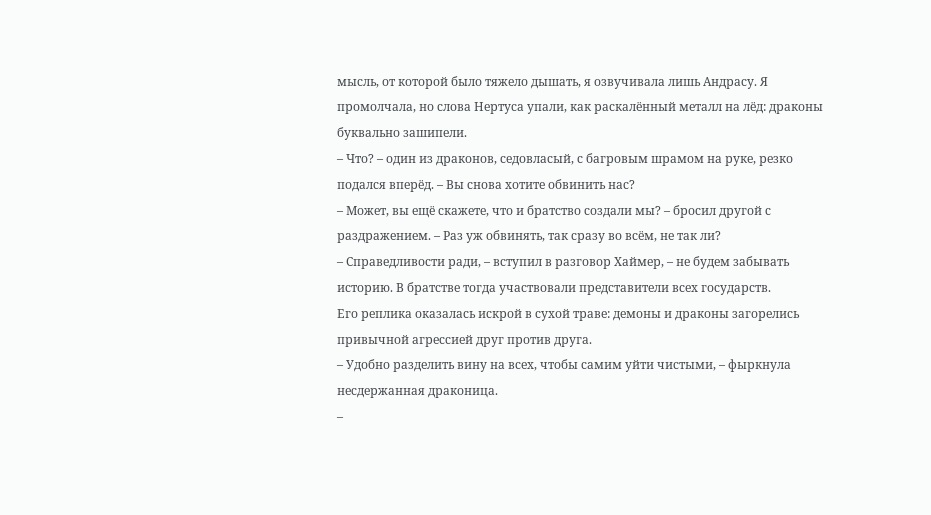мысль, от которой было тяжело дышать, я озвучивала лишь Андрасу. Я промолчала, но слова Нертуса упали, как раскалённый металл на лёд: драконы буквально зашипели.
– Что? – один из драконов, седовласый, с багровым шрамом на руке, резко подался вперёд. – Вы снова хотите обвинить нас?
– Может, вы ещё скажете, что и братство создали мы? – бросил другой с раздражением. – Раз уж обвинять, так сразу во всём, не так ли?
– Справедливости ради, – вступил в разговор Хаймер, – не будем забывать историю. В братстве тогда участвовали представители всех государств.
Его реплика оказалась искрой в сухой траве: демоны и драконы загорелись привычной агрессией друг против друга.
– Удобно разделить вину на всех, чтобы самим уйти чистыми, – фыркнула несдержанная драконица.
–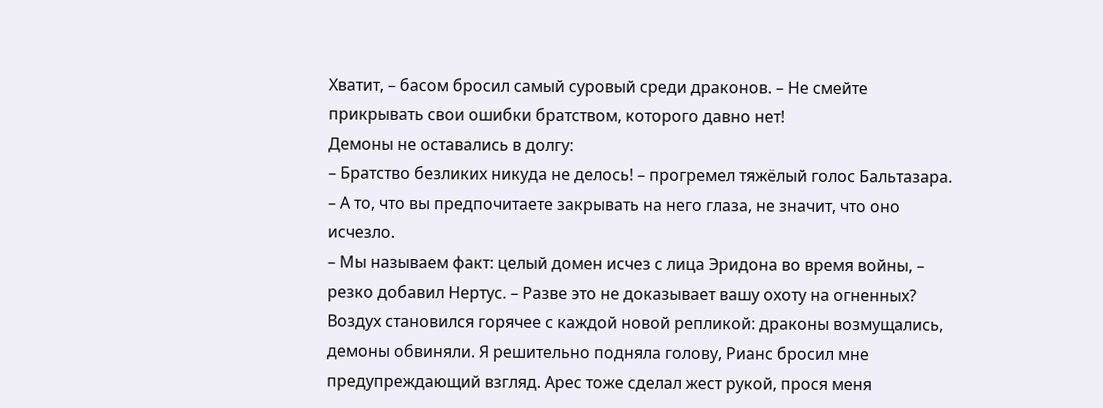Хватит, – басом бросил самый суровый среди драконов. – Не смейте прикрывать свои ошибки братством, которого давно нет!
Демоны не оставались в долгу:
– Братство безликих никуда не делось! – прогремел тяжёлый голос Бальтазара. – А то, что вы предпочитаете закрывать на него глаза, не значит, что оно исчезло.
– Мы называем факт: целый домен исчез с лица Эридона во время войны, – резко добавил Нертус. – Разве это не доказывает вашу охоту на огненных?
Воздух становился горячее с каждой новой репликой: драконы возмущались, демоны обвиняли. Я решительно подняла голову, Рианс бросил мне предупреждающий взгляд. Арес тоже сделал жест рукой, прося меня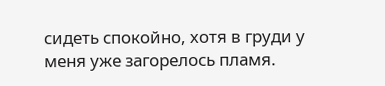сидеть спокойно, хотя в груди у меня уже загорелось пламя.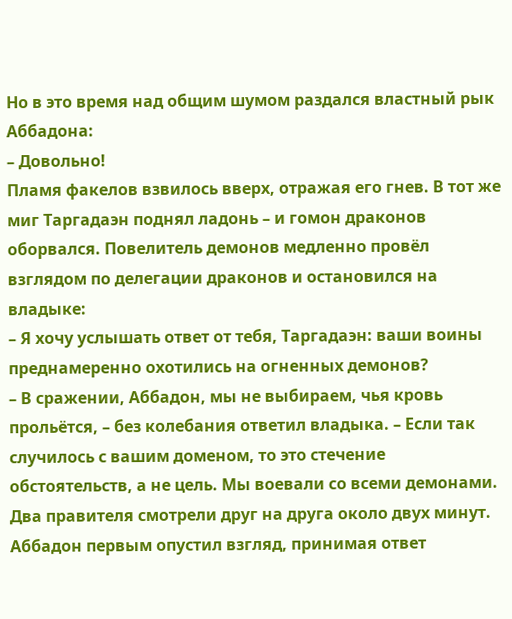Но в это время над общим шумом раздался властный рык Аббадона:
– Довольно!
Пламя факелов взвилось вверх, отражая его гнев. В тот же миг Таргадаэн поднял ладонь – и гомон драконов оборвался. Повелитель демонов медленно провёл взглядом по делегации драконов и остановился на владыке:
– Я хочу услышать ответ от тебя, Таргадаэн: ваши воины преднамеренно охотились на огненных демонов?
– В сражении, Аббадон, мы не выбираем, чья кровь прольётся, – без колебания ответил владыка. – Если так случилось с вашим доменом, то это стечение обстоятельств, а не цель. Мы воевали со всеми демонами.
Два правителя смотрели друг на друга около двух минут. Аббадон первым опустил взгляд, принимая ответ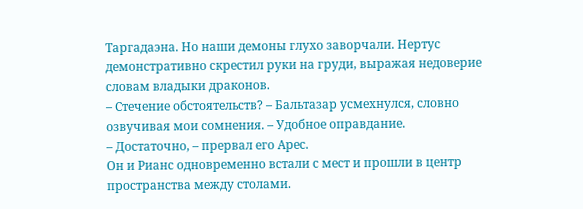Таргадаэна. Но наши демоны глухо заворчали. Нертус демонстративно скрестил руки на груди, выражая недоверие словам владыки драконов.
– Стечение обстоятельств? – Бальтазар усмехнулся, словно озвучивая мои сомнения. – Удобное оправдание.
– Достаточно, – прервал его Арес.
Он и Рианс одновременно встали с мест и прошли в центр пространства между столами.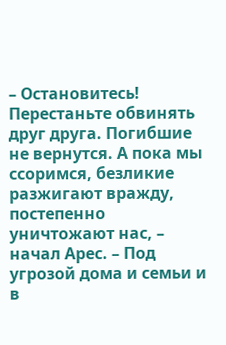– Остановитесь! Перестаньте обвинять друг друга. Погибшие не вернутся. А пока мы ссоримся, безликие разжигают вражду, постепенно уничтожают нас, – начал Арес. – Под угрозой дома и семьи и в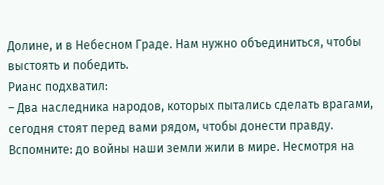Долине, и в Небесном Граде. Нам нужно объединиться, чтобы выстоять и победить.
Рианс подхватил:
– Два наследника народов, которых пытались сделать врагами, сегодня стоят перед вами рядом, чтобы донести правду. Вспомните: до войны наши земли жили в мире. Несмотря на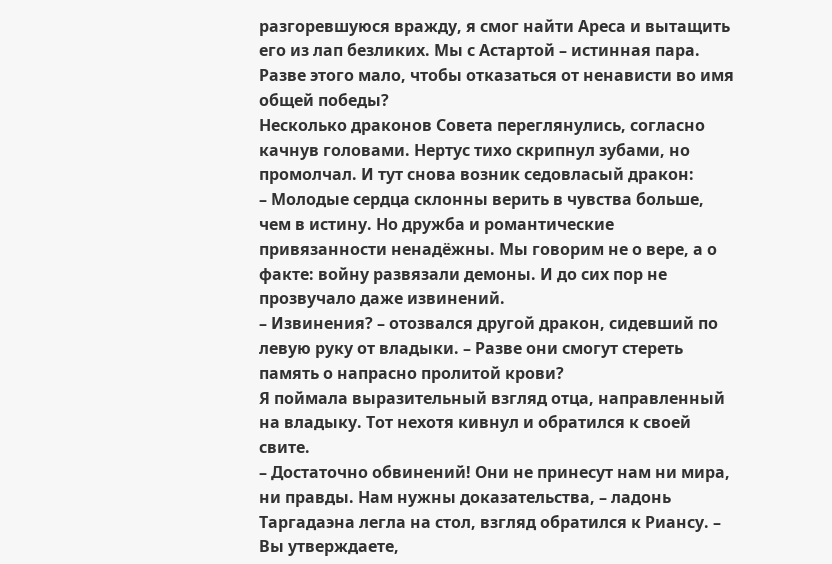разгоревшуюся вражду, я смог найти Ареса и вытащить его из лап безликих. Мы с Астартой – истинная пара. Разве этого мало, чтобы отказаться от ненависти во имя общей победы?
Несколько драконов Совета переглянулись, согласно качнув головами. Нертус тихо скрипнул зубами, но промолчал. И тут снова возник седовласый дракон:
– Молодые сердца склонны верить в чувства больше, чем в истину. Но дружба и романтические привязанности ненадёжны. Мы говорим не о вере, а о факте: войну развязали демоны. И до сих пор не прозвучало даже извинений.
– Извинения? – отозвался другой дракон, сидевший по левую руку от владыки. – Разве они смогут стереть память о напрасно пролитой крови?
Я поймала выразительный взгляд отца, направленный на владыку. Тот нехотя кивнул и обратился к своей свите.
– Достаточно обвинений! Они не принесут нам ни мира, ни правды. Нам нужны доказательства, – ладонь Таргадаэна легла на стол, взгляд обратился к Риансу. – Вы утверждаете,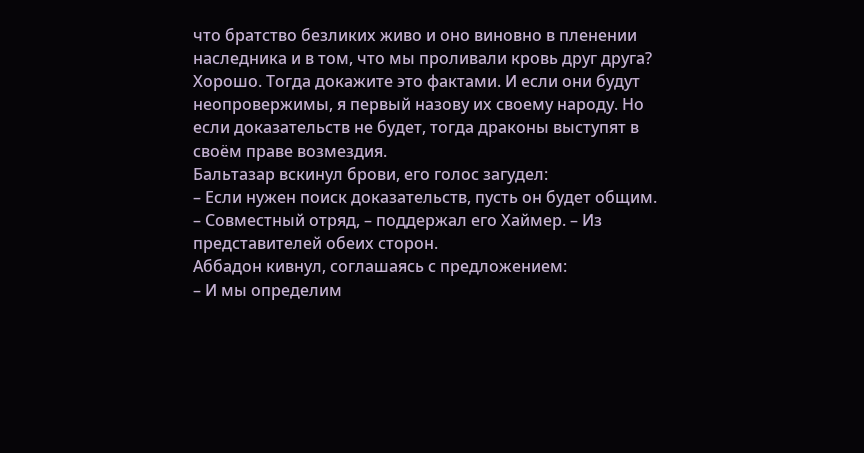что братство безликих живо и оно виновно в пленении наследника и в том, что мы проливали кровь друг друга? Хорошо. Тогда докажите это фактами. И если они будут неопровержимы, я первый назову их своему народу. Но если доказательств не будет, тогда драконы выступят в своём праве возмездия.
Бальтазар вскинул брови, его голос загудел:
– Если нужен поиск доказательств, пусть он будет общим.
– Совместный отряд, – поддержал его Хаймер. – Из представителей обеих сторон.
Аббадон кивнул, соглашаясь с предложением:
– И мы определим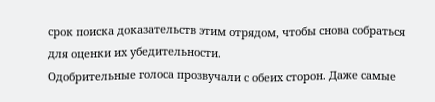срок поиска доказательств этим отрядом, чтобы снова собраться для оценки их убедительности.
Одобрительные голоса прозвучали с обеих сторон. Даже самые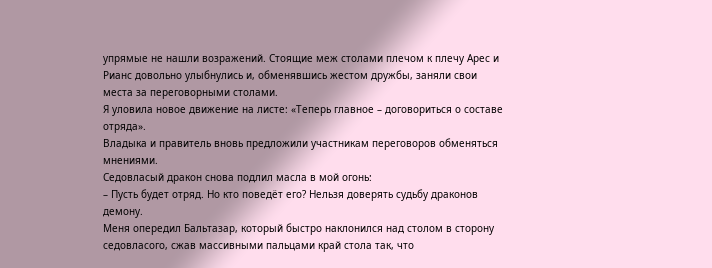упрямые не нашли возражений. Стоящие меж столами плечом к плечу Арес и Рианс довольно улыбнулись и, обменявшись жестом дружбы, заняли свои места за переговорными столами.
Я уловила новое движение на листе: «Теперь главное – договориться о составе отряда».
Владыка и правитель вновь предложили участникам переговоров обменяться мнениями.
Седовласый дракон снова подлил масла в мой огонь:
– Пусть будет отряд. Но кто поведёт его? Нельзя доверять судьбу драконов демону.
Меня опередил Бальтазар, который быстро наклонился над столом в сторону седовласого, сжав массивными пальцами край стола так, что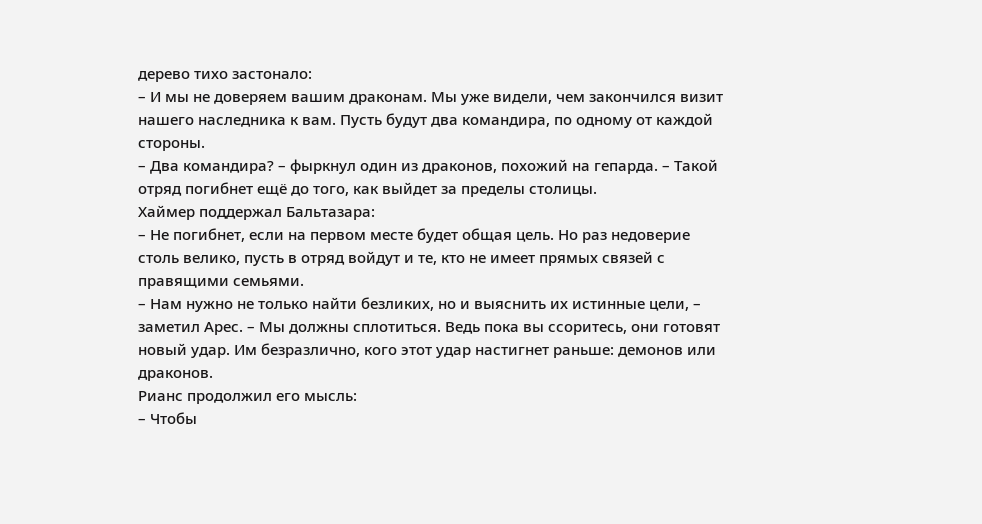дерево тихо застонало:
– И мы не доверяем вашим драконам. Мы уже видели, чем закончился визит нашего наследника к вам. Пусть будут два командира, по одному от каждой стороны.
– Два командира? – фыркнул один из драконов, похожий на гепарда. – Такой отряд погибнет ещё до того, как выйдет за пределы столицы.
Хаймер поддержал Бальтазара:
– Не погибнет, если на первом месте будет общая цель. Но раз недоверие столь велико, пусть в отряд войдут и те, кто не имеет прямых связей с правящими семьями.
– Нам нужно не только найти безликих, но и выяснить их истинные цели, – заметил Арес. – Мы должны сплотиться. Ведь пока вы ссоритесь, они готовят новый удар. Им безразлично, кого этот удар настигнет раньше: демонов или драконов.
Рианс продолжил его мысль:
– Чтобы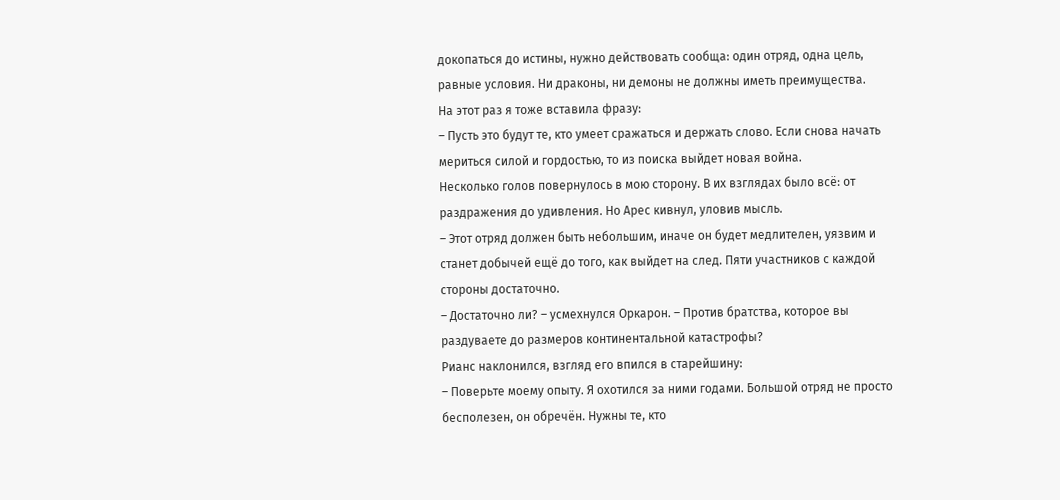докопаться до истины, нужно действовать сообща: один отряд, одна цель, равные условия. Ни драконы, ни демоны не должны иметь преимущества.
На этот раз я тоже вставила фразу:
– Пусть это будут те, кто умеет сражаться и держать слово. Если снова начать мериться силой и гордостью, то из поиска выйдет новая война.
Несколько голов повернулось в мою сторону. В их взглядах было всё: от раздражения до удивления. Но Арес кивнул, уловив мысль.
– Этот отряд должен быть небольшим, иначе он будет медлителен, уязвим и станет добычей ещё до того, как выйдет на след. Пяти участников с каждой стороны достаточно.
– Достаточно ли? – усмехнулся Оркарон. – Против братства, которое вы раздуваете до размеров континентальной катастрофы?
Рианс наклонился, взгляд его впился в старейшину:
– Поверьте моему опыту. Я охотился за ними годами. Большой отряд не просто бесполезен, он обречён. Нужны те, кто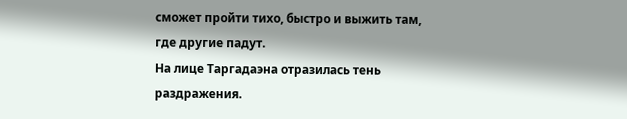сможет пройти тихо, быстро и выжить там, где другие падут.
На лице Таргадаэна отразилась тень раздражения.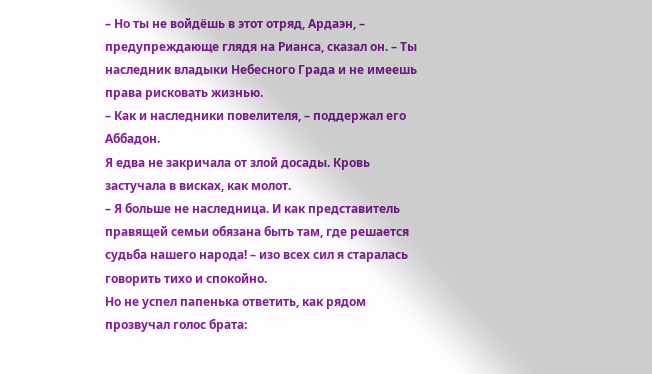– Но ты не войдёшь в этот отряд, Ардаэн, – предупреждающе глядя на Рианса, сказал он. – Ты наследник владыки Небесного Града и не имеешь права рисковать жизнью.
– Как и наследники повелителя, – поддержал его Аббадон.
Я едва не закричала от злой досады. Кровь застучала в висках, как молот.
– Я больше не наследница. И как представитель правящей семьи обязана быть там, где решается судьба нашего народа! – изо всех сил я старалась говорить тихо и спокойно.
Но не успел папенька ответить, как рядом прозвучал голос брата: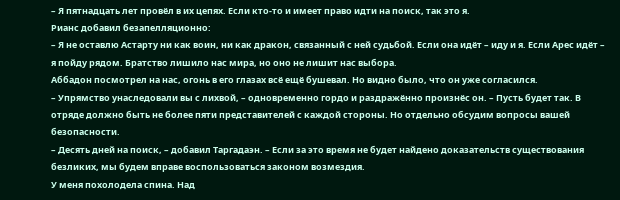– Я пятнадцать лет провёл в их цепях. Если кто-то и имеет право идти на поиск, так это я.
Рианс добавил безапелляционно:
– Я не оставлю Астарту ни как воин, ни как дракон, связанный с ней судьбой. Если она идёт – иду и я. Если Арес идёт – я пойду рядом. Братство лишило нас мира, но оно не лишит нас выбора.
Аббадон посмотрел на нас, огонь в его глазах всё ещё бушевал. Но видно было, что он уже согласился.
– Упрямство унаследовали вы с лихвой, – одновременно гордо и раздражённо произнёс он. – Пусть будет так. В отряде должно быть не более пяти представителей с каждой стороны. Но отдельно обсудим вопросы вашей безопасности.
– Десять дней на поиск, – добавил Таргадаэн. – Если за это время не будет найдено доказательств существования безликих, мы будем вправе воспользоваться законом возмездия.
У меня похолодела спина. Над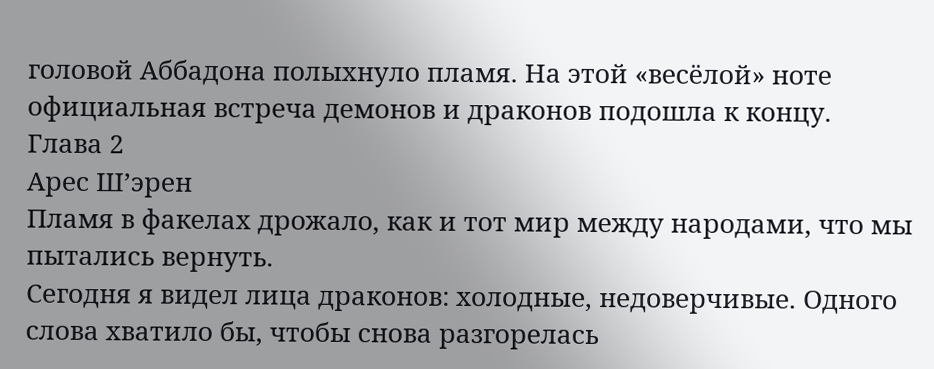головой Аббадона полыхнуло пламя. На этой «весёлой» ноте официальная встреча демонов и драконов подошла к концу.
Глава 2
Арес Ш’эрен
Пламя в факелах дрожало, как и тот мир между народами, что мы пытались вернуть.
Сегодня я видел лица драконов: холодные, недоверчивые. Одного слова хватило бы, чтобы снова разгорелась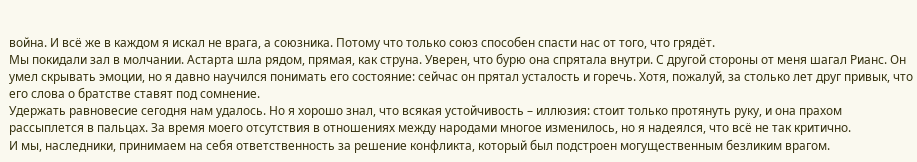война. И всё же в каждом я искал не врага, а союзника. Потому что только союз способен спасти нас от того, что грядёт.
Мы покидали зал в молчании. Астарта шла рядом, прямая, как струна. Уверен, что бурю она спрятала внутри. С другой стороны от меня шагал Рианс. Он умел скрывать эмоции, но я давно научился понимать его состояние: сейчас он прятал усталость и горечь. Хотя, пожалуй, за столько лет друг привык, что его слова о братстве ставят под сомнение.
Удержать равновесие сегодня нам удалось. Но я хорошо знал, что всякая устойчивость – иллюзия: стоит только протянуть руку, и она прахом рассыплется в пальцах. За время моего отсутствия в отношениях между народами многое изменилось, но я надеялся, что всё не так критично.
И мы, наследники, принимаем на себя ответственность за решение конфликта, который был подстроен могущественным безликим врагом.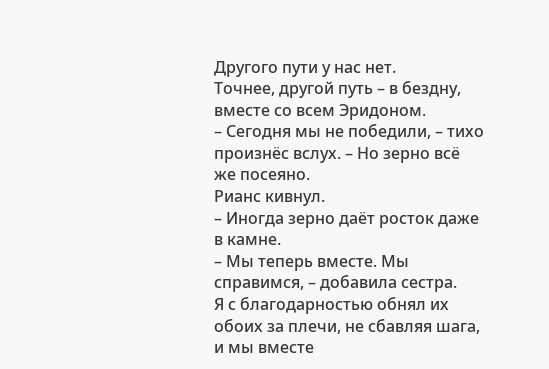Другого пути у нас нет.
Точнее, другой путь – в бездну, вместе со всем Эридоном.
– Сегодня мы не победили, – тихо произнёс вслух. – Но зерно всё же посеяно.
Рианс кивнул.
– Иногда зерно даёт росток даже в камне.
– Мы теперь вместе. Мы справимся, – добавила сестра.
Я с благодарностью обнял их обоих за плечи, не сбавляя шага, и мы вместе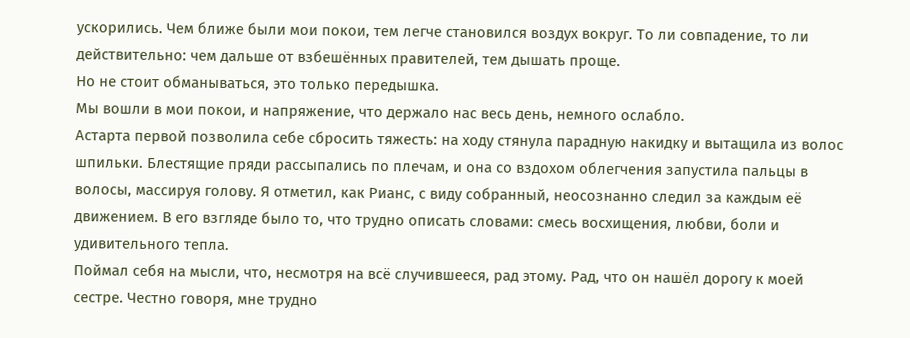ускорились. Чем ближе были мои покои, тем легче становился воздух вокруг. То ли совпадение, то ли действительно: чем дальше от взбешённых правителей, тем дышать проще.
Но не стоит обманываться, это только передышка.
Мы вошли в мои покои, и напряжение, что держало нас весь день, немного ослабло.
Астарта первой позволила себе сбросить тяжесть: на ходу стянула парадную накидку и вытащила из волос шпильки. Блестящие пряди рассыпались по плечам, и она со вздохом облегчения запустила пальцы в волосы, массируя голову. Я отметил, как Рианс, с виду собранный, неосознанно следил за каждым её движением. В его взгляде было то, что трудно описать словами: смесь восхищения, любви, боли и удивительного тепла.
Поймал себя на мысли, что, несмотря на всё случившееся, рад этому. Рад, что он нашёл дорогу к моей сестре. Честно говоря, мне трудно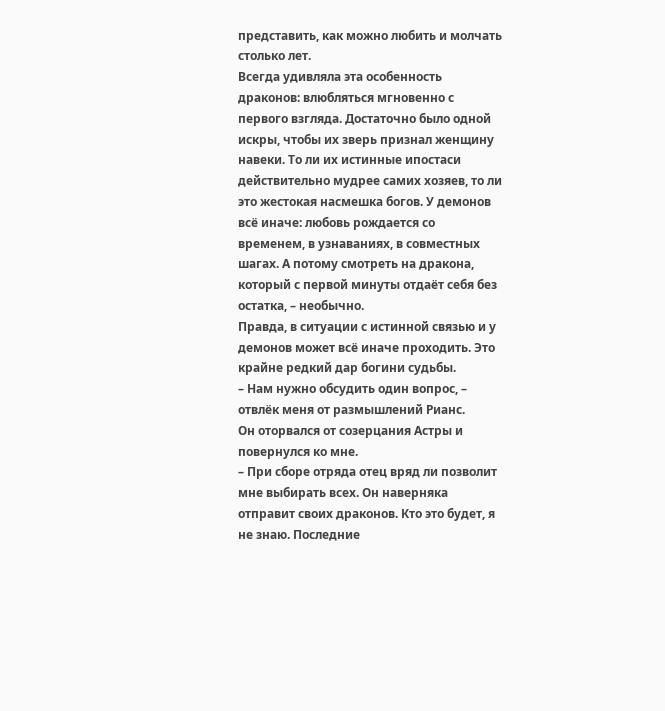представить, как можно любить и молчать столько лет.
Всегда удивляла эта особенность драконов: влюбляться мгновенно с первого взгляда. Достаточно было одной искры, чтобы их зверь признал женщину навеки. То ли их истинные ипостаси действительно мудрее самих хозяев, то ли это жестокая насмешка богов. У демонов всё иначе: любовь рождается со временем, в узнаваниях, в совместных шагах. А потому смотреть на дракона, который с первой минуты отдаёт себя без остатка, – необычно.
Правда, в ситуации с истинной связью и у демонов может всё иначе проходить. Это крайне редкий дар богини судьбы.
– Нам нужно обсудить один вопрос, – отвлёк меня от размышлений Рианс.
Он оторвался от созерцания Астры и повернулся ко мне.
– При сборе отряда отец вряд ли позволит мне выбирать всех. Он наверняка отправит своих драконов. Кто это будет, я не знаю. Последние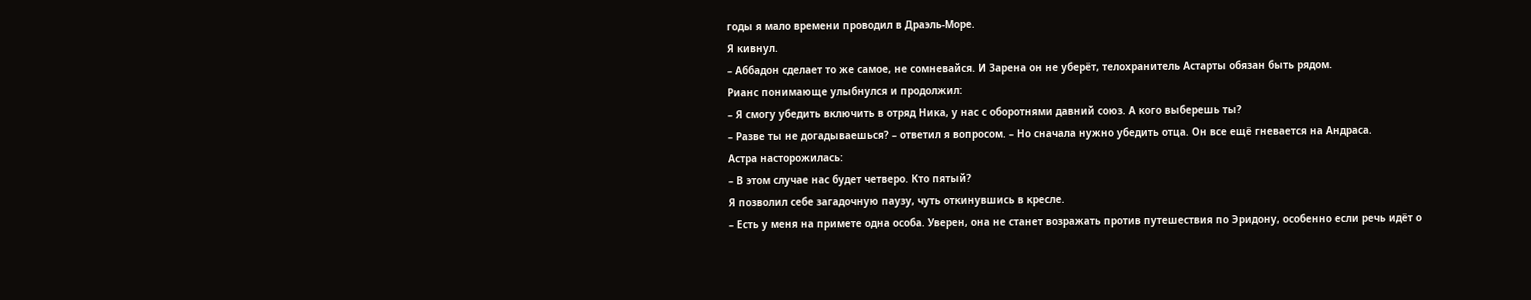годы я мало времени проводил в Драэль-Море.
Я кивнул.
– Аббадон сделает то же самое, не сомневайся. И Зарена он не уберёт, телохранитель Астарты обязан быть рядом.
Рианс понимающе улыбнулся и продолжил:
– Я смогу убедить включить в отряд Ника, у нас с оборотнями давний союз. А кого выберешь ты?
– Разве ты не догадываешься? – ответил я вопросом. – Но сначала нужно убедить отца. Он все ещё гневается на Андраса.
Астра насторожилась:
– В этом случае нас будет четверо. Кто пятый?
Я позволил себе загадочную паузу, чуть откинувшись в кресле.
– Есть у меня на примете одна особа. Уверен, она не станет возражать против путешествия по Эридону, особенно если речь идёт о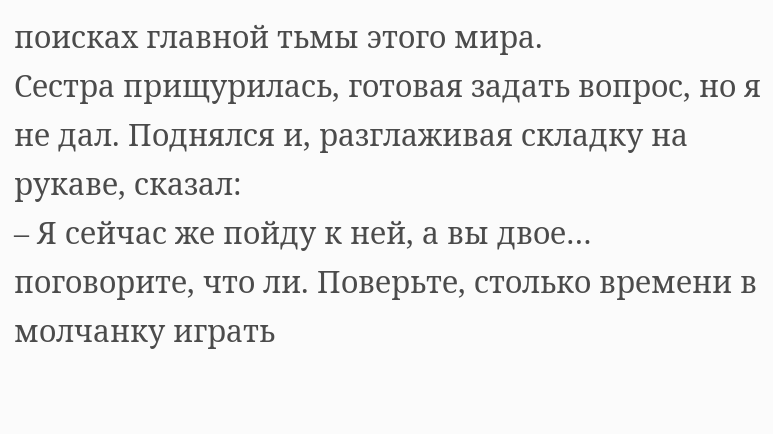поисках главной тьмы этого мира.
Сестра прищурилась, готовая задать вопрос, но я не дал. Поднялся и, разглаживая складку на рукаве, сказал:
– Я сейчас же пойду к ней, а вы двое… поговорите, что ли. Поверьте, столько времени в молчанку играть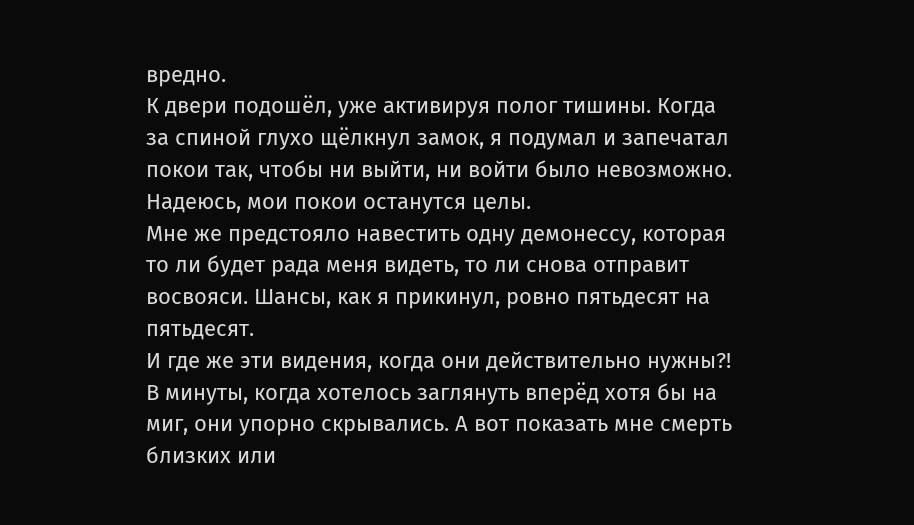вредно.
К двери подошёл, уже активируя полог тишины. Когда за спиной глухо щёлкнул замок, я подумал и запечатал покои так, чтобы ни выйти, ни войти было невозможно.
Надеюсь, мои покои останутся целы.
Мне же предстояло навестить одну демонессу, которая то ли будет рада меня видеть, то ли снова отправит восвояси. Шансы, как я прикинул, ровно пятьдесят на пятьдесят.
И где же эти видения, когда они действительно нужны?!
В минуты, когда хотелось заглянуть вперёд хотя бы на миг, они упорно скрывались. А вот показать мне смерть близких или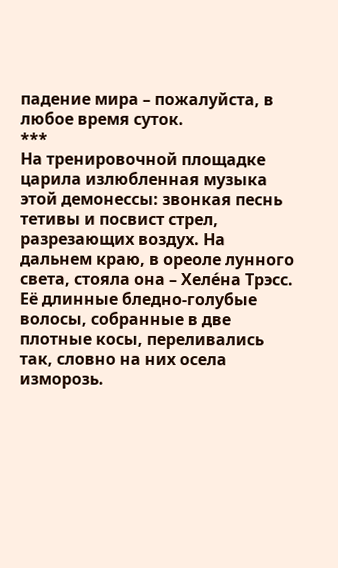падение мира – пожалуйста, в любое время суток.
***
На тренировочной площадке царила излюбленная музыка этой демонессы: звонкая песнь тетивы и посвист стрел, разрезающих воздух. На дальнем краю, в ореоле лунного света, стояла она – Хеле́на Трэсс. Её длинные бледно-голубые волосы, собранные в две плотные косы, переливались так, словно на них осела изморозь.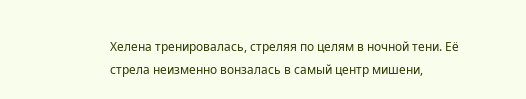Хелена тренировалась, стреляя по целям в ночной тени. Её стрела неизменно вонзалась в самый центр мишени,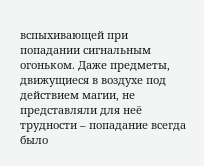вспыхивающей при попадании сигнальным огоньком. Даже предметы, движущиеся в воздухе под действием магии, не представляли для неё трудности – попадание всегда было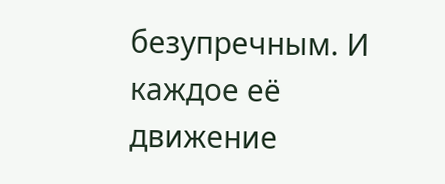безупречным. И каждое её движение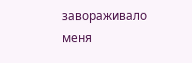завораживало меня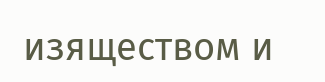изяществом и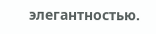элегантностью.